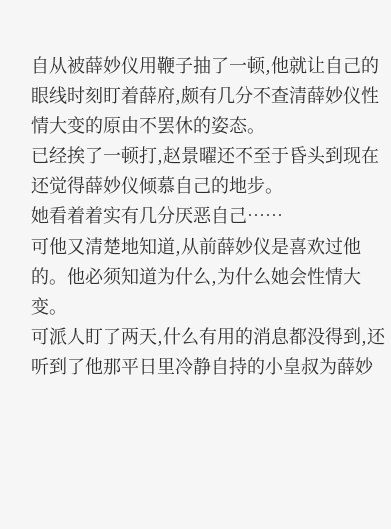自从被薛妙仪用鞭子抽了一顿,他就让自己的眼线时刻盯着薛府,颇有几分不查清薛妙仪性情大变的原由不罢休的姿态。
已经挨了一顿打,赵景曜还不至于昏头到现在还觉得薛妙仪倾慕自己的地步。
她看着着实有几分厌恶自己……
可他又清楚地知道,从前薛妙仪是喜欢过他的。他必须知道为什么,为什么她会性情大变。
可派人盯了两天,什么有用的消息都没得到,还听到了他那平日里冷静自持的小皇叔为薛妙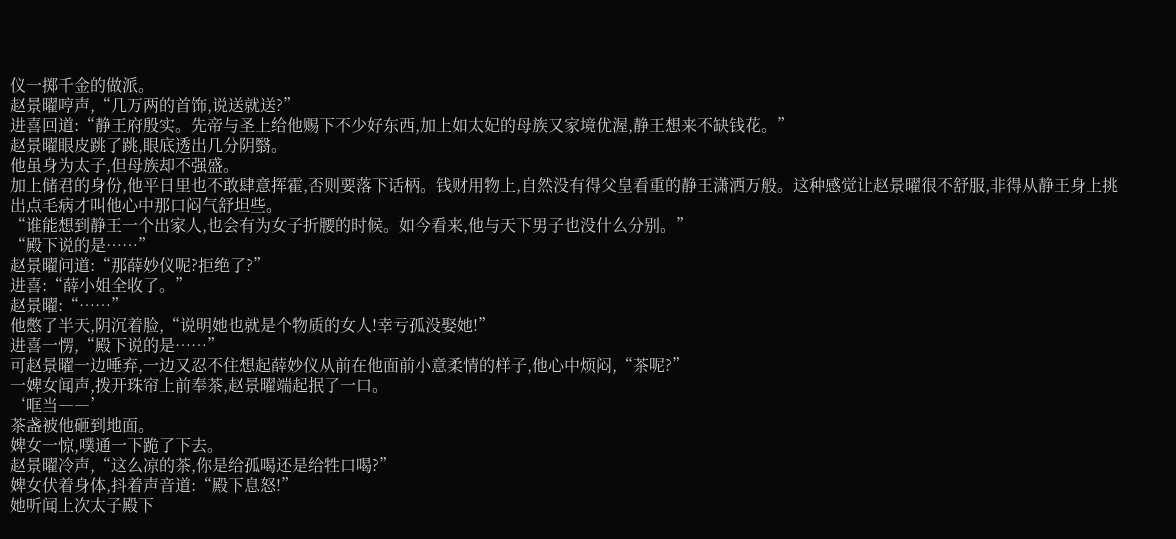仪一掷千金的做派。
赵景曜哼声,“几万两的首饰,说送就送?”
进喜回道:“静王府殷实。先帝与圣上给他赐下不少好东西,加上如太妃的母族又家境优渥,静王想来不缺钱花。”
赵景曜眼皮跳了跳,眼底透出几分阴翳。
他虽身为太子,但母族却不强盛。
加上储君的身份,他平日里也不敢肆意挥霍,否则要落下话柄。钱财用物上,自然没有得父皇看重的静王潇洒万般。这种感觉让赵景曜很不舒服,非得从静王身上挑出点毛病才叫他心中那口闷气舒坦些。
“谁能想到静王一个出家人,也会有为女子折腰的时候。如今看来,他与天下男子也没什么分别。”
“殿下说的是……”
赵景曜问道:“那薛妙仪呢?拒绝了?”
进喜:“薛小姐全收了。”
赵景曜:“……”
他憋了半天,阴沉着脸,“说明她也就是个物质的女人!幸亏孤没娶她!”
进喜一愣,“殿下说的是……”
可赵景曜一边唾弃,一边又忍不住想起薛妙仪从前在他面前小意柔情的样子,他心中烦闷,“茶呢?”
一婢女闻声,拨开珠帘上前奉茶,赵景曜端起抿了一口。
‘哐当――’
茶盏被他砸到地面。
婢女一惊,噗通一下跪了下去。
赵景曜冷声,“这么凉的茶,你是给孤喝还是给牲口喝?”
婢女伏着身体,抖着声音道:“殿下息怒!”
她听闻上次太子殿下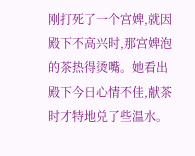刚打死了一个宫婢,就因殿下不高兴时,那宫婢泡的茶热得烫嘴。她看出殿下今日心情不佳,献茶时才特地兑了些温水。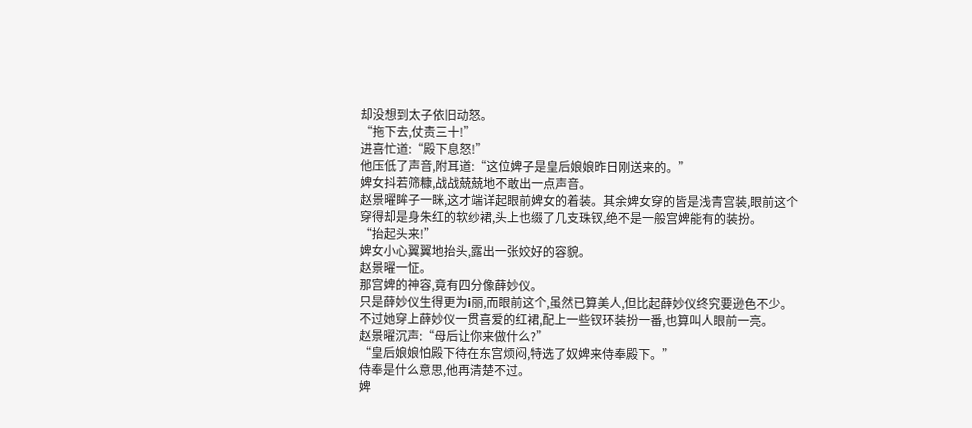却没想到太子依旧动怒。
“拖下去,仗责三十!”
进喜忙道:“殿下息怒!”
他压低了声音,附耳道:“这位婢子是皇后娘娘昨日刚送来的。”
婢女抖若筛糠,战战兢兢地不敢出一点声音。
赵景曜眸子一眯,这才端详起眼前婢女的着装。其余婢女穿的皆是浅青宫装,眼前这个穿得却是身朱红的软纱裙,头上也缀了几支珠钗,绝不是一般宫婢能有的装扮。
“抬起头来!”
婢女小心翼翼地抬头,露出一张姣好的容貌。
赵景曜一怔。
那宫婢的神容,竟有四分像薛妙仪。
只是薛妙仪生得更为i丽,而眼前这个,虽然已算美人,但比起薛妙仪终究要逊色不少。不过她穿上薛妙仪一贯喜爱的红裙,配上一些钗环装扮一番,也算叫人眼前一亮。
赵景曜沉声:“母后让你来做什么?”
“皇后娘娘怕殿下待在东宫烦闷,特选了奴婢来侍奉殿下。”
侍奉是什么意思,他再清楚不过。
婢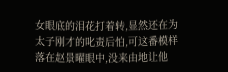女眼底的泪花打着转,显然还在为太子刚才的叱责后怕,可这番模样落在赵景曜眼中,没来由地让他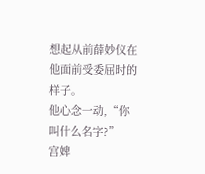想起从前薛妙仪在他面前受委屈时的样子。
他心念一动,“你叫什么名字?”
宫婢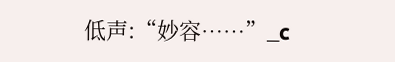低声:“妙容……”_c